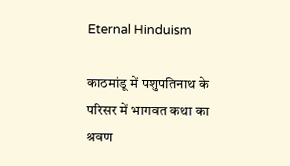Eternal Hinduism

काठमांडू में पशुपतिनाथ के परिसर में भागवत कथा का श्रवण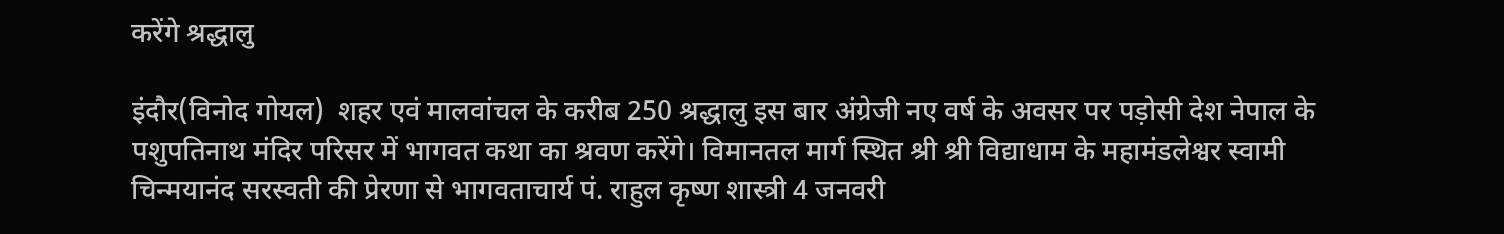करेंगे श्रद्धालु

इंदौर(विनोद गोयल)  शहर एवं मालवांचल के करीब 250 श्रद्धालु इस बार अंग्रेजी नए वर्ष के अवसर पर पड़ोसी देश नेपाल के पशुपतिनाथ मंदिर परिसर में भागवत कथा का श्रवण करेंगे। विमानतल मार्ग स्थित श्री श्री विद्याधाम के महामंडलेश्वर स्वामी चिन्मयानंद सरस्वती की प्रेरणा से भागवताचार्य पं. राहुल कृष्ण शास्त्री 4 जनवरी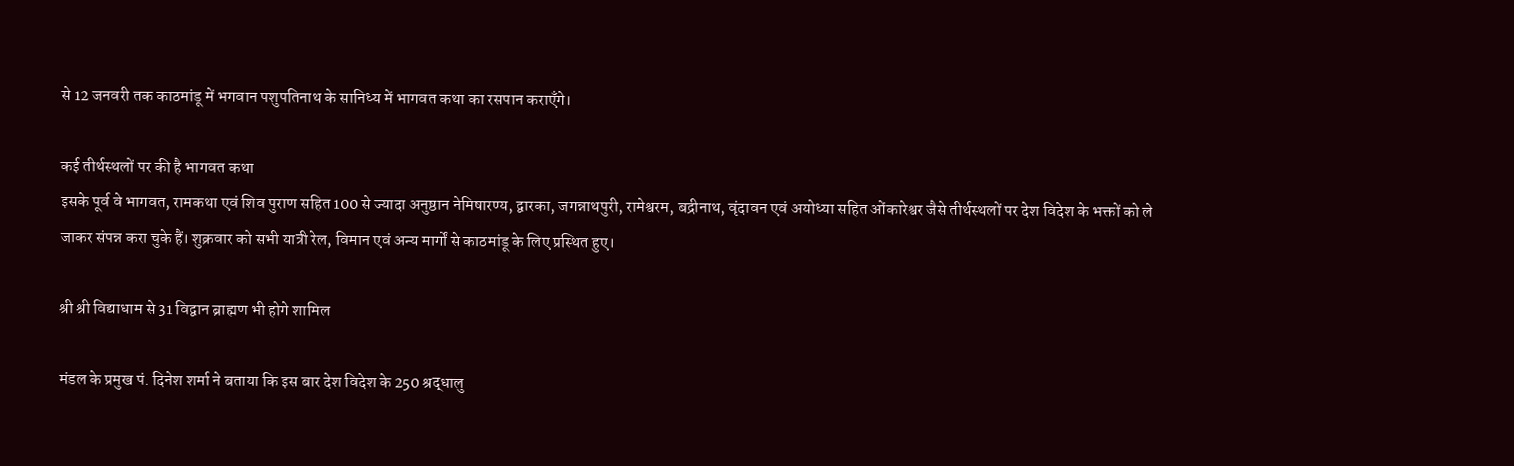से 12 जनवरी तक काठमांडू में भगवान पशुपतिनाथ के सानिध्य में भागवत कथा का रसपान कराएँगे।

कई तीर्थस्थलों पर की है भागवत कथा
इसके पूर्व वे भागवत, रामकथा एवं शिव पुराण सहित 100 से ज्यादा अनुष्ठान नेमिषारण्य, द्वारका, जगन्नाथपुरी, रामेश्वरम, बद्रीनाथ, वृंदावन एवं अयोध्या सहित ओंकारेश्वर जैसे तीर्थस्थलों पर देश विदेश के भक्तों को ले जाकर संपन्न करा चुके हैं। शुक्रवार को सभी यात्री रेल, विमान एवं अन्य मार्गों से काठमांडू के लिए प्रस्थित हुए।

श्री श्री विद्याधाम से 31 विद्वान ब्राह्मण भी होगे शामिल

मंडल के प्रमुख पं. दिनेश शर्मा ने बताया कि इस बार देश विदेश के 250 श्रद्धालु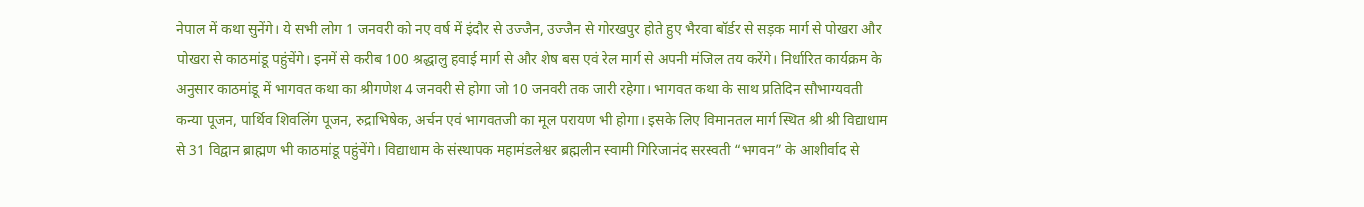नेपाल में कथा सुनेंगे। ये सभी लोग 1 जनवरी को नए वर्ष में इंदौर से उज्जैन, उज्जैन से गोरखपुर होते हुए भैरवा बॉर्डर से सड़क मार्ग से पोखरा और पोखरा से काठमांडू पहुंचेंगे। इनमें से करीब 100 श्रद्धालु हवाई मार्ग से और शेष बस एवं रेल मार्ग से अपनी मंजिल तय करेंगे। निर्धारित कार्यक्रम के अनुसार काठमांडू में भागवत कथा का श्रीगणेश 4 जनवरी से होगा जो 10 जनवरी तक जारी रहेगा। भागवत कथा के साथ प्रतिदिन सौभाग्यवती कन्या पूजन, पार्थिव शिवलिंग पूजन, रुद्राभिषेक, अर्चन एवं भागवतजी का मूल परायण भी होगा। इसके लिए विमानतल मार्ग स्थित श्री श्री विद्याधाम से 31 विद्वान ब्राह्मण भी काठमांडू पहुंचेंगे। विद्याधाम के संस्थापक महामंडलेश्वर ब्रह्मलीन स्वामी गिरिजानंद सरस्वती “भगवन” के आशीर्वाद से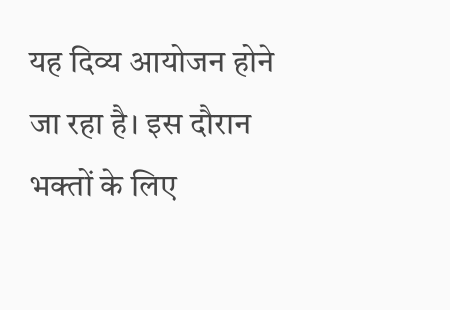यह दिव्य आयोजन होने जा रहा है। इस दौरान भक्तों के लिए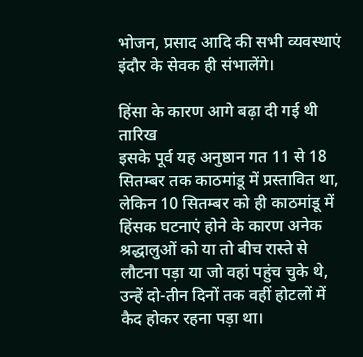भोजन, प्रसाद आदि की सभी व्यवस्थाएं इंदौर के सेवक ही संभालेंगे।

हिंसा के कारण आगे बढ़ा दी गई थी तारिख
इसके पूर्व यह अनुष्ठान गत 11 से 18 सितम्बर तक काठमांडू में प्रस्तावित था, लेकिन 10 सितम्बर को ही काठमांडू में हिंसक घटनाएं होने के कारण अनेक श्रद्धालुओं को या तो बीच रास्ते से लौटना पड़ा या जो वहां पहुंच चुके थे, उन्हें दो-तीन दिनों तक वहीं होटलों में कैद होकर रहना पड़ा था।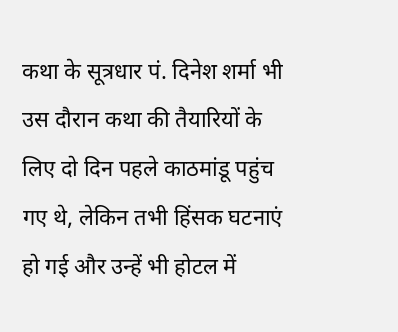कथा के सूत्रधार पं. दिनेश शर्मा भी उस दौरान कथा की तैयारियों के लिए दो दिन पहले काठमांडू पहुंच गए थे, लेकिन तभी हिंसक घटनाएं हो गई और उन्हें भी होटल में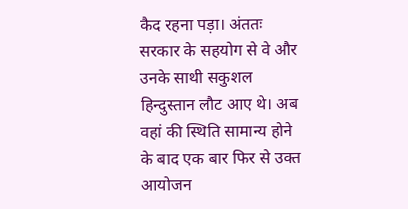कैद रहना पड़ा। अंततः सरकार के सहयोग से वे और उनके साथी सकुशल हिन्दुस्तान लौट आए थे। अब वहां की स्थिति सामान्य होने के बाद एक बार फिर से उक्त आयोजन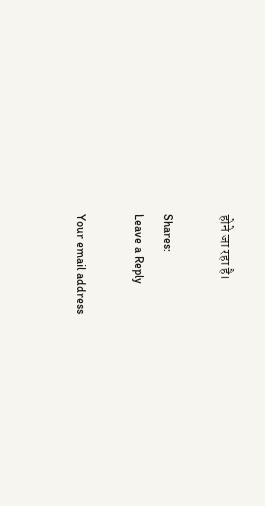होने जा रहा है।

Shares:
Leave a Reply

Your email address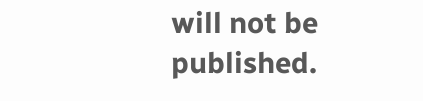will not be published.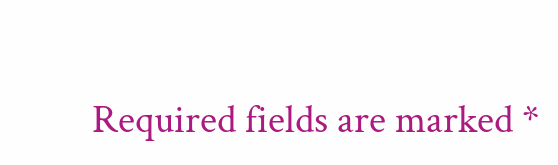Required fields are marked *